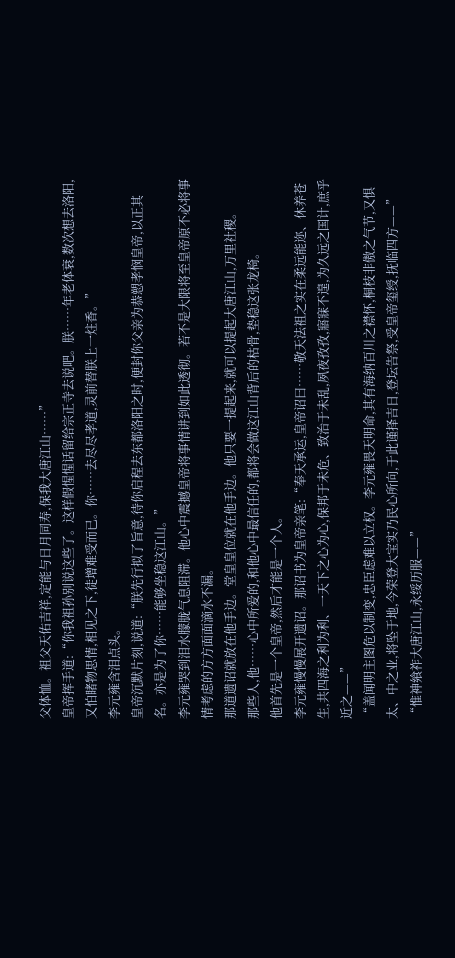父体恤。祖父天佑吉祥,定能与日月同寿,保我大唐江山……”
皇帝挥手道:“你我祖孙别说这些了。这样假惺惺话留给宗正寺去说吧。朕……年老体衰,数次想去洛阳,又怕睹物思情,相见之下,徒增难受而已。你……去尽尽孝道,灵前替朕上一炷香。”
李元雍含泪点头。
皇帝沉默片刻,说道:“朕先行拟了旨意,待你启程去东都洛阳之时,便封你父亲为恭愬孝悯皇帝,以正其名。亦是为了你……能够坐稳这江山。”
李元雍哭到泪水朦胧气息阻滞。他心中震撼皇帝将事情讲到如此透彻。若不是大限将至皇帝原不必将事情考虑的方方面面滴水不漏。
那道遗诏就放在他手边。堂皇皇位就在他手边。他只要一提起来,就可以提起大唐江山,万里社稷。
那些人,他……心中所爱的,和他心中最信任的,都将会做这江山背后的枯骨,垫稳这张龙椅。
他首先是一个皇帝,然后才能是一个人。
李元雍慢慢展开遗诏。那诏书为皇帝亲笔:“奉天承运,皇帝诏曰……敬天法祖之实在柔远能迩、休养苍生,共四海之利为利、一天下之心为心,保邦于未危、致治于未乱,夙夜孜孜,寤寐不遑,为久远之国计,庶乎近之——”
“盖闻明主图危以制变,忠臣虑难以立权。李元雍畏天明命,其有海纳百川之襟怀,桐枝非傲之气节,又惧太、中之业,将坠于地,今荣登大宝实乃民心所向,于此谨择吉日,登坛告祭,受皇帝玺绶,抚临四方——”
“惟神飨祚大唐江山,永绥历服——”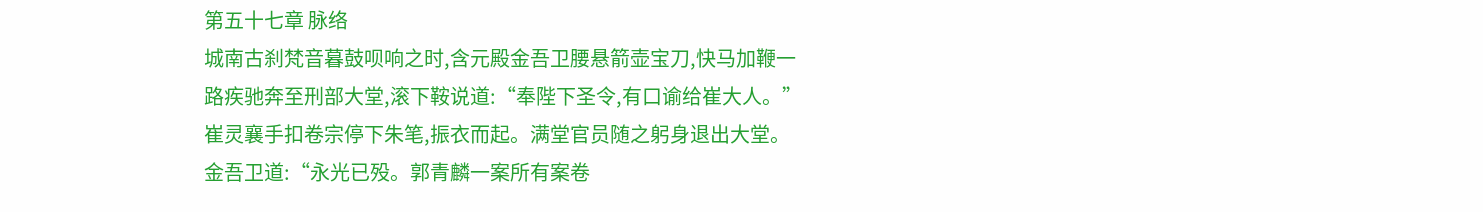第五十七章 脉络
城南古刹梵音暮鼓呗响之时,含元殿金吾卫腰悬箭壶宝刀,快马加鞭一路疾驰奔至刑部大堂,滚下鞍说道:“奉陛下圣令,有口谕给崔大人。”
崔灵襄手扣卷宗停下朱笔,振衣而起。满堂官员随之躬身退出大堂。
金吾卫道:“永光已殁。郭青麟一案所有案卷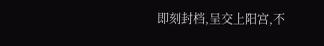即刻封档,呈交上阳宫,不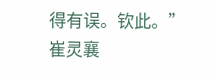得有误。钦此。”
崔灵襄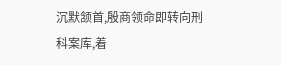沉默颔首,殷商领命即转向刑科案库,着